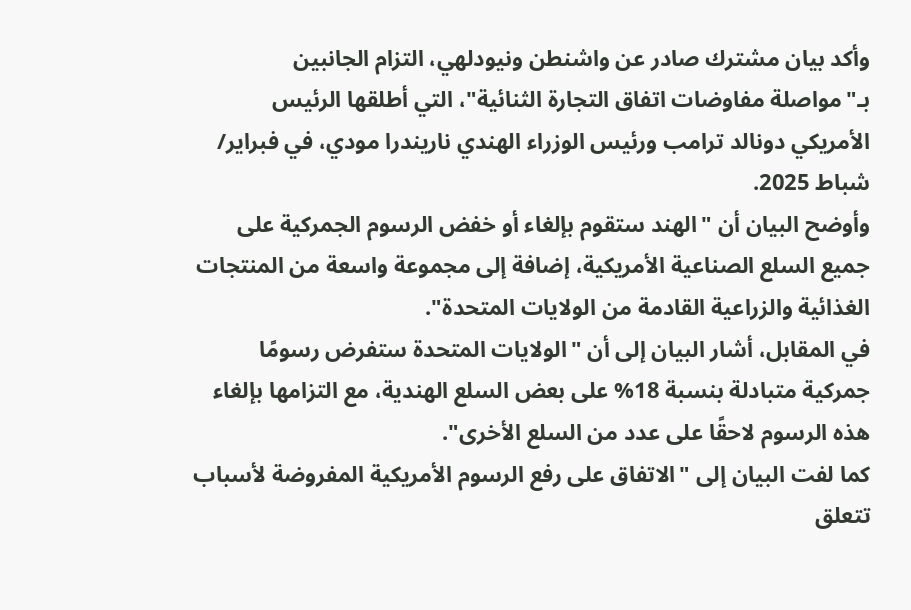وأكد بيان مشترك صادر عن واشنطن ونيودلهي، التزام الجانبين بـ"مواصلة مفاوضات اتفاق التجارة الثنائية"، التي أطلقها الرئيس الأمريكي دونالد ترامب ورئيس الوزراء الهندي ناريندرا مودي، في فبراير/ شباط 2025.
وأوضح البيان أن "الهند ستقوم بإلغاء أو خفض الرسوم الجمركية على جميع السلع الصناعية الأمريكية، إضافة إلى مجموعة واسعة من المنتجات الغذائية والزراعية القادمة من الولايات المتحدة".
في المقابل، أشار البيان إلى أن "الولايات المتحدة ستفرض رسومًا جمركية متبادلة بنسبة 18% على بعض السلع الهندية، مع التزامها بإلغاء هذه الرسوم لاحقًا على عدد من السلع الأخرى".
كما لفت البيان إلى "الاتفاق على رفع الرسوم الأمريكية المفروضة لأسباب تتعلق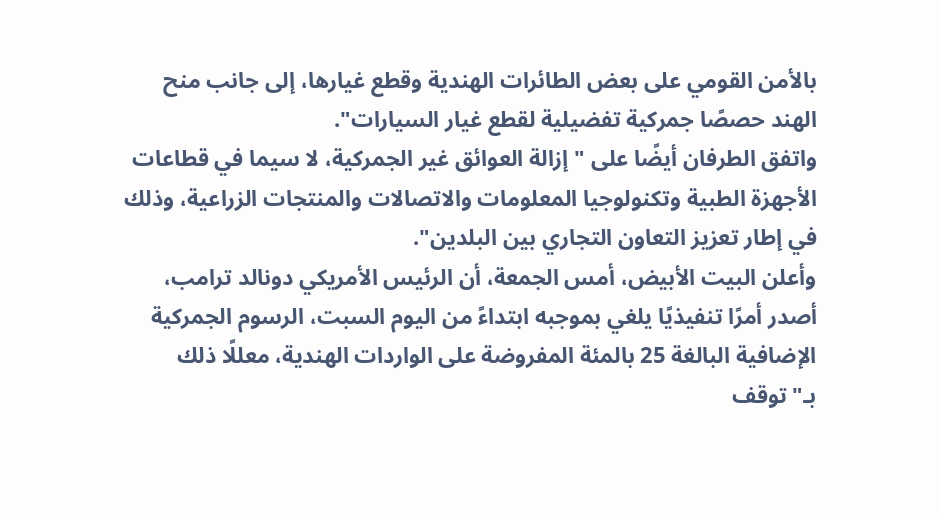بالأمن القومي على بعض الطائرات الهندية وقطع غيارها، إلى جانب منح الهند حصصًا جمركية تفضيلية لقطع غيار السيارات".
واتفق الطرفان أيضًا على "إزالة العوائق غير الجمركية، لا سيما في قطاعات الأجهزة الطبية وتكنولوجيا المعلومات والاتصالات والمنتجات الزراعية، وذلك في إطار تعزيز التعاون التجاري بين البلدين".
وأعلن البيت الأبيض، أمس الجمعة، أن الرئيس الأمريكي دونالد ترامب، أصدر أمرًا تنفيذيًا يلغي بموجبه ابتداءً من اليوم السبت، الرسوم الجمركية الإضافية البالغة 25 بالمئة المفروضة على الواردات الهندية، معللًا ذلك بـ"توقف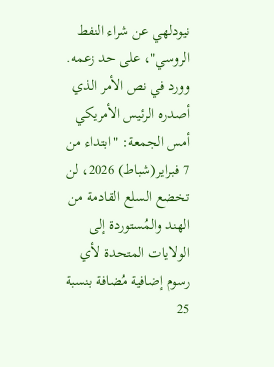نيودلهي عن شراء النفط الروسي"، على حد زعمه.
وورد في نص الأمر الذي أصدره الرئيس الأمريكي أمس الجمعة: "ابتداء من 7 فبراير(شباط) 2026، لن تخضع السلع القادمة من الهند والمُستوردة إلى الولايات المتحدة لأي رسوم إضافية مُضافة بنسبة 25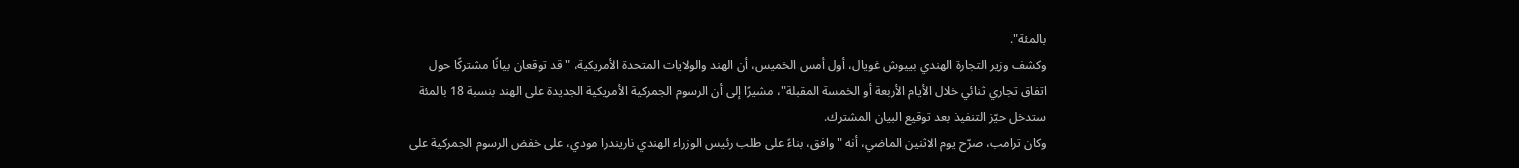بالمئة".
وكشف وزير التجارة الهندي بييوش غويال، أول أمس الخميس، أن الهند والولايات المتحدة الأمريكية، "قد توقعان بيانًا مشتركًا حول اتفاق تجاري ثنائي خلال الأيام الأربعة أو الخمسة المقبلة"، مشيرًا إلى أن الرسوم الجمركية الأمريكية الجديدة على الهند بنسبة 18 بالمئة ستدخل حيّز التنفيذ بعد توقيع البيان المشترك.
وكان ترامب، صرّح يوم الاثنين الماضي، أنه "وافق، بناءً على طلب رئيس الوزراء الهندي ناريندرا مودي، على خفض الرسوم الجمركية على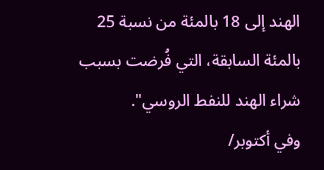الهند إلى 18 بالمئة من نسبة 25 بالمئة السابقة، التي فُرضت بسبب شراء الهند للنفط الروسي".
وفي أكتوبر/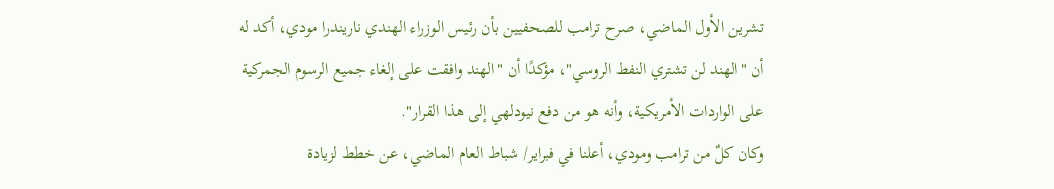تشرين الأول الماضي، صرح ترامب للصحفيين بأن رئيس الوزراء الهندي ناريندرا مودي، أكد له أن "الهند لن تشتري النفط الروسي"، مؤكدًا أن "الهند وافقت على إلغاء جميع الرسوم الجمركية على الواردات الأمريكية، وأنه هو من دفع نيودلهي إلى هذا القرار".
وكان كلٌ من ترامب ومودي، أعلنا في فبراير/ شباط العام الماضي، عن خطط لزيادة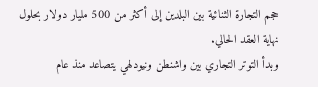حجم التجارة الثنائية بين البلدين إلى أكثر من 500 مليار دولار بحلول نهاية العقد الحالي.
وبدأ التوتر التجاري بين واشنطن ونيودلهي يتصاعد منذ عام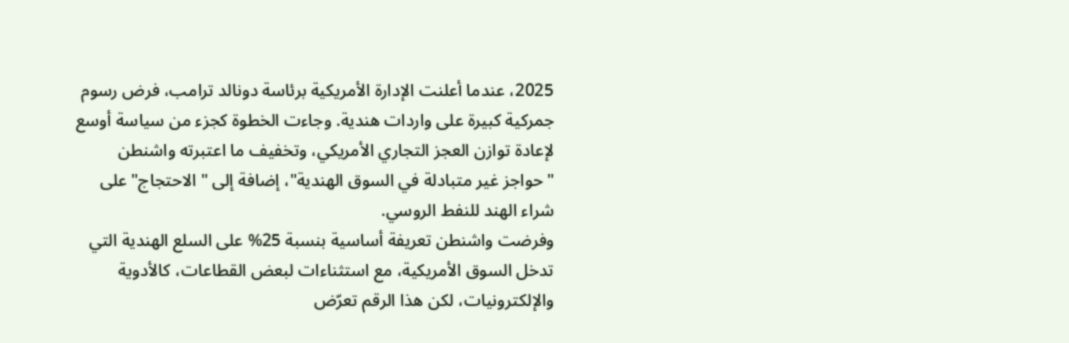2025، عندما أعلنت الإدارة الأمريكية برئاسة دونالد ترامب، فرض رسوم جمركية كبيرة على واردات هندية. وجاءت الخطوة كجزء من سياسة أوسع لإعادة توازن العجز التجاري الأمريكي، وتخفيف ما اعتبرته واشنطن "حواجز غير متبادلة في السوق الهندية"، إضافة إلى "الاحتجاج" على شراء الهند للنفط الروسي.
وفرضت واشنطن تعريفة أساسية بنسبة 25% على السلع الهندية التي تدخل السوق الأمريكية، مع استثناءات لبعض القطاعات، كالأدوية والإلكترونيات، لكن هذا الرقم تعرّض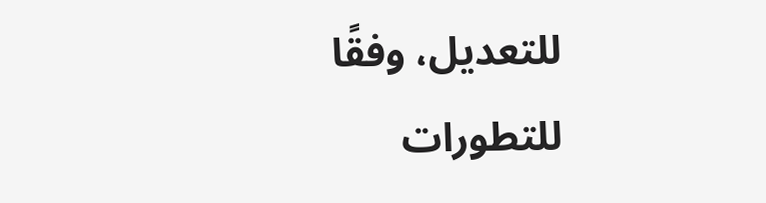للتعديل، وفقًا للتطورات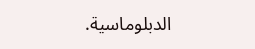الدبلوماسية.